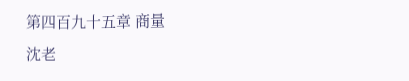第四百九十五章 商量
沈老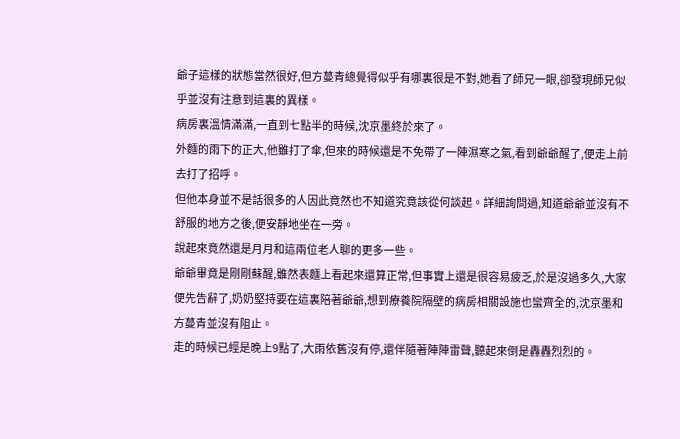爺子這樣的狀態當然很好,但方蔓青總覺得似乎有哪裏很是不對,她看了師兄一眼,卻發現師兄似乎並沒有注意到這裏的異樣。
病房裏溫情滿滿,一直到七點半的時候,沈京墨終於來了。
外麵的雨下的正大,他雖打了傘,但來的時候還是不免帶了一陣濕寒之氣,看到爺爺醒了,便走上前去打了招呼。
但他本身並不是話很多的人因此竟然也不知道究竟該從何談起。詳細詢問過,知道爺爺並沒有不舒服的地方之後,便安靜地坐在一旁。
說起來竟然還是月月和這兩位老人聊的更多一些。
爺爺畢竟是剛剛蘇醒,雖然表麵上看起來還算正常,但事實上還是很容易疲乏,於是沒過多久,大家便先告辭了,奶奶堅持要在這裏陪著爺爺,想到療養院隔壁的病房相關設施也蠻齊全的,沈京墨和方蔓青並沒有阻止。
走的時候已經是晚上9點了,大雨依舊沒有停,還伴隨著陣陣雷聲,聽起來倒是轟轟烈烈的。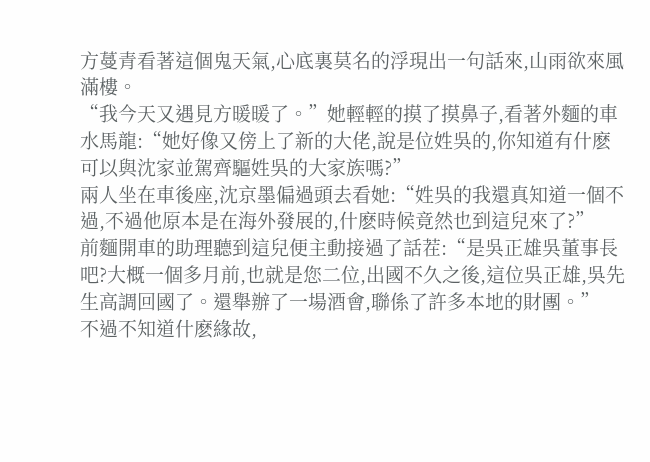方蔓青看著這個鬼天氣,心底裏莫名的浮現出一句話來,山雨欲來風滿樓。
“我今天又遇見方暖暖了。”她輕輕的摸了摸鼻子,看著外麵的車水馬龍:“她好像又傍上了新的大佬,說是位姓吳的,你知道有什麽可以與沈家並駕齊驅姓吳的大家族嗎?”
兩人坐在車後座,沈京墨偏過頭去看她:“姓吳的我還真知道一個不過,不過他原本是在海外發展的,什麽時候竟然也到這兒來了?”
前麵開車的助理聽到這兒便主動接過了話茬:“是吳正雄吳董事長吧?大概一個多月前,也就是您二位,出國不久之後,這位吳正雄,吳先生高調回國了。還舉辦了一場酒會,聯係了許多本地的財團。”
不過不知道什麽緣故,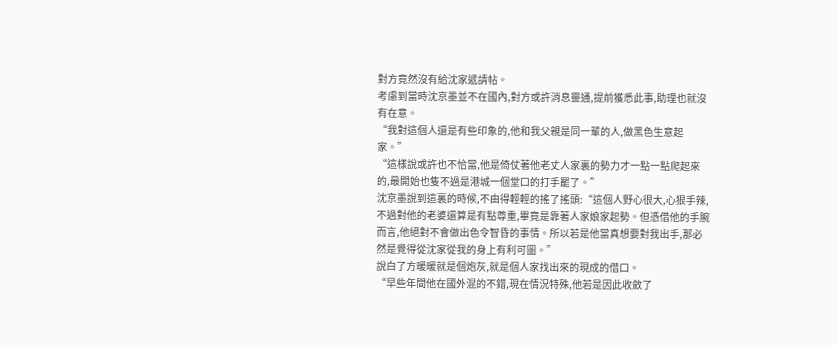對方竟然沒有給沈家遞請帖。
考慮到當時沈京墨並不在國內,對方或許消息靈通,提前獲悉此事,助理也就沒有在意。
“我對這個人還是有些印象的,他和我父親是同一輩的人,做黑色生意起家。”
“這樣說或許也不恰當,他是倚仗著他老丈人家裏的勢力才一點一點爬起來的,最開始也隻不過是港城一個堂口的打手罷了。”
沈京墨說到這裏的時候,不由得輕輕的搖了搖頭:“這個人野心很大,心狠手辣,不過對他的老婆還算是有點尊重,畢竟是靠著人家娘家起勢。但憑借他的手腕而言,他絕對不會做出色令智昏的事情。所以若是他當真想要對我出手,那必然是覺得從沈家從我的身上有利可圖。”
說白了方暖暖就是個炮灰,就是個人家找出來的現成的借口。
“早些年間他在國外混的不錯,現在情況特殊,他若是因此收斂了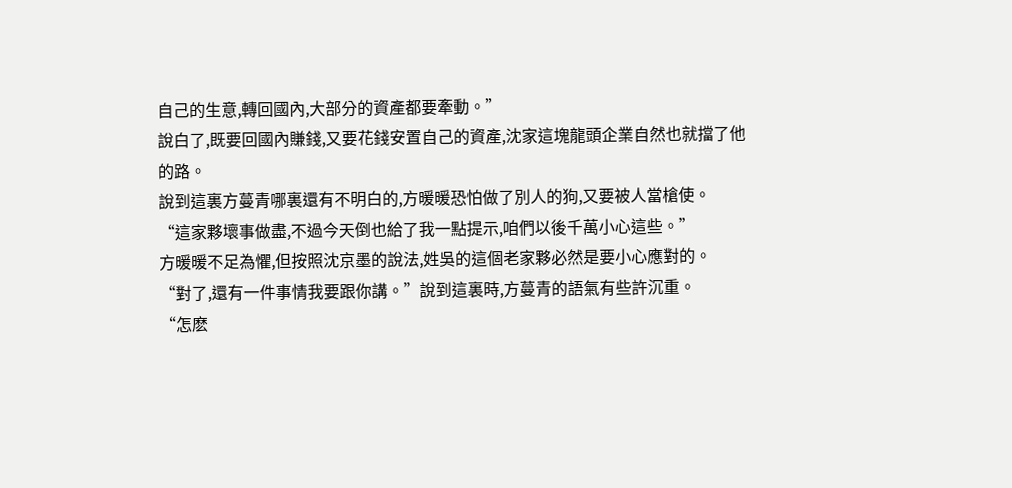自己的生意,轉回國內,大部分的資產都要牽動。”
說白了,既要回國內賺錢,又要花錢安置自己的資產,沈家這塊龍頭企業自然也就擋了他的路。
說到這裏方蔓青哪裏還有不明白的,方暖暖恐怕做了別人的狗,又要被人當槍使。
“這家夥壞事做盡,不過今天倒也給了我一點提示,咱們以後千萬小心這些。”
方暖暖不足為懼,但按照沈京墨的說法,姓吳的這個老家夥必然是要小心應對的。
“對了,還有一件事情我要跟你講。”說到這裏時,方蔓青的語氣有些許沉重。
“怎麽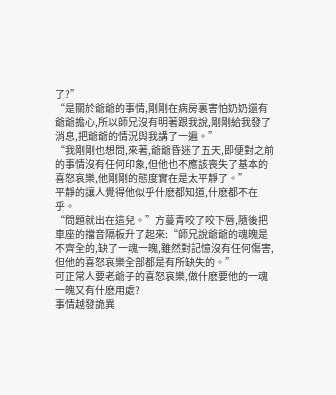了?”
“是關於爺爺的事情,剛剛在病房裏害怕奶奶還有爺爺擔心,所以師兄沒有明著跟我說,剛剛給我發了消息,把爺爺的情況與我講了一遍。”
“我剛剛也想問,來著,爺爺昏迷了五天,即便對之前的事情沒有任何印象,但他也不應該喪失了基本的喜怒哀樂,他剛剛的態度實在是太平靜了。”
平靜的讓人覺得他似乎什麽都知道,什麽都不在乎。
“問題就出在這兒。”方蔓青咬了咬下唇,隨後把車座的擋音隔板升了起來:“師兄說爺爺的魂魄是不齊全的,缺了一魂一魄,雖然對記憶沒有任何傷害,但他的喜怒哀樂全部都是有所缺失的。”
可正常人要老爺子的喜怒哀樂,做什麽要他的一魂一魄又有什麽用處?
事情越發詭異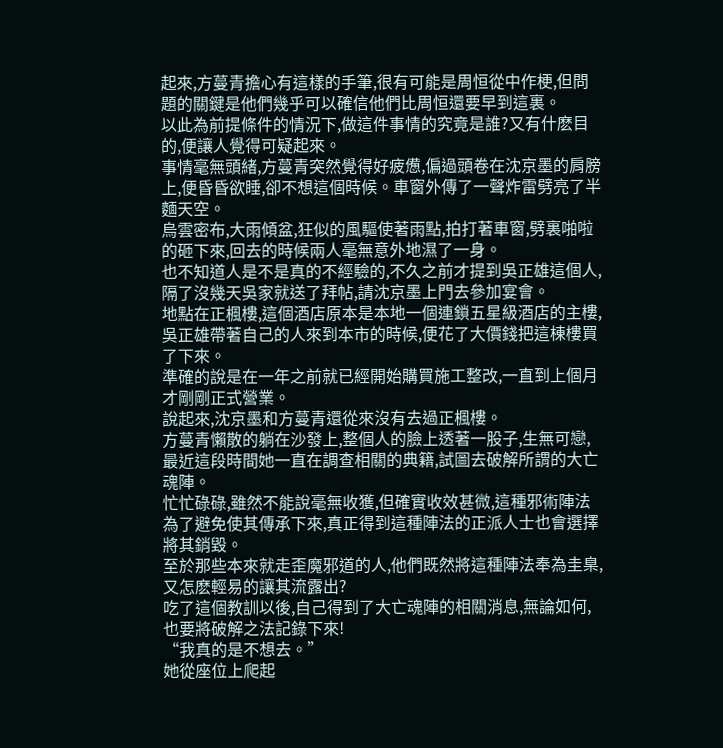起來,方蔓青擔心有這樣的手筆,很有可能是周恒從中作梗,但問題的關鍵是他們幾乎可以確信他們比周恒還要早到這裏。
以此為前提條件的情況下,做這件事情的究竟是誰?又有什麽目的,便讓人覺得可疑起來。
事情毫無頭緒,方蔓青突然覺得好疲憊,偏過頭卷在沈京墨的肩膀上,便昏昏欲睡,卻不想這個時候。車窗外傳了一聲炸雷劈亮了半麵天空。
烏雲密布,大雨傾盆,狂似的風驅使著雨點,拍打著車窗,劈裏啪啦的砸下來,回去的時候兩人毫無意外地濕了一身。
也不知道人是不是真的不經驗的,不久之前才提到吳正雄這個人,隔了沒幾天吳家就送了拜帖,請沈京墨上門去參加宴會。
地點在正楓樓,這個酒店原本是本地一個連鎖五星級酒店的主樓,吳正雄帶著自己的人來到本市的時候,便花了大價錢把這棟樓買了下來。
準確的說是在一年之前就已經開始購買施工整改,一直到上個月才剛剛正式營業。
說起來,沈京墨和方蔓青還從來沒有去過正楓樓。
方蔓青懶散的躺在沙發上,整個人的臉上透著一股子,生無可戀,最近這段時間她一直在調查相關的典籍,試圖去破解所謂的大亡魂陣。
忙忙碌碌,雖然不能說毫無收獲,但確實收效甚微,這種邪術陣法為了避免使其傳承下來,真正得到這種陣法的正派人士也會選擇將其銷毀。
至於那些本來就走歪魔邪道的人,他們既然將這種陣法奉為圭臬,又怎麽輕易的讓其流露出?
吃了這個教訓以後,自己得到了大亡魂陣的相關消息,無論如何,也要將破解之法記錄下來!
“我真的是不想去。”
她從座位上爬起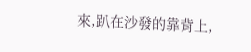來,趴在沙發的靠背上,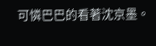可憐巴巴的看著沈京墨。